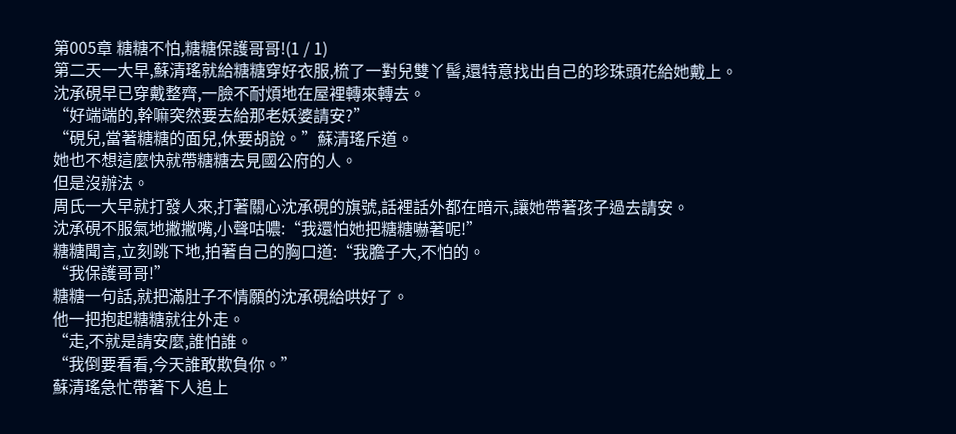第005章 糖糖不怕,糖糖保護哥哥!(1 / 1)
第二天一大早,蘇清瑤就給糖糖穿好衣服,梳了一對兒雙丫髻,還特意找出自己的珍珠頭花給她戴上。
沈承硯早已穿戴整齊,一臉不耐煩地在屋裡轉來轉去。
“好端端的,幹嘛突然要去給那老妖婆請安?”
“硯兒,當著糖糖的面兒,休要胡說。”蘇清瑤斥道。
她也不想這麼快就帶糖糖去見國公府的人。
但是沒辦法。
周氏一大早就打發人來,打著關心沈承硯的旗號,話裡話外都在暗示,讓她帶著孩子過去請安。
沈承硯不服氣地撇撇嘴,小聲咕噥:“我還怕她把糖糖嚇著呢!”
糖糖聞言,立刻跳下地,拍著自己的胸口道:“我膽子大,不怕的。
“我保護哥哥!”
糖糖一句話,就把滿肚子不情願的沈承硯給哄好了。
他一把抱起糖糖就往外走。
“走,不就是請安麼,誰怕誰。
“我倒要看看,今天誰敢欺負你。”
蘇清瑤急忙帶著下人追上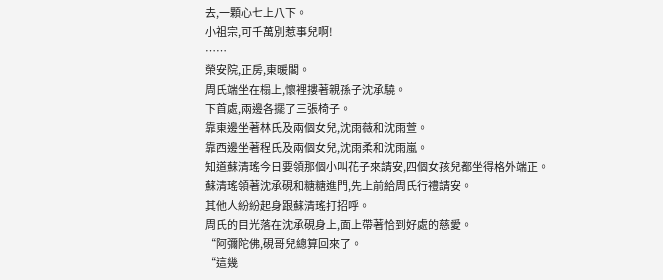去,一顆心七上八下。
小祖宗,可千萬別惹事兒啊!
……
榮安院,正房,東暖閣。
周氏端坐在榻上,懷裡摟著親孫子沈承驍。
下首處,兩邊各擺了三張椅子。
靠東邊坐著林氏及兩個女兒,沈雨薇和沈雨萱。
靠西邊坐著程氏及兩個女兒,沈雨柔和沈雨嵐。
知道蘇清瑤今日要領那個小叫花子來請安,四個女孩兒都坐得格外端正。
蘇清瑤領著沈承硯和糖糖進門,先上前給周氏行禮請安。
其他人紛紛起身跟蘇清瑤打招呼。
周氏的目光落在沈承硯身上,面上帶著恰到好處的慈愛。
“阿彌陀佛,硯哥兒總算回來了。
“這幾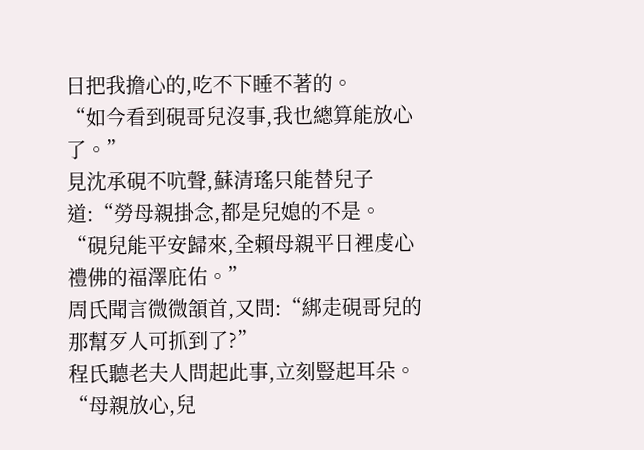日把我擔心的,吃不下睡不著的。
“如今看到硯哥兒沒事,我也總算能放心了。”
見沈承硯不吭聲,蘇清瑤只能替兒子道:“勞母親掛念,都是兒媳的不是。
“硯兒能平安歸來,全賴母親平日裡虔心禮佛的福澤庇佑。”
周氏聞言微微頷首,又問:“綁走硯哥兒的那幫歹人可抓到了?”
程氏聽老夫人問起此事,立刻豎起耳朵。
“母親放心,兒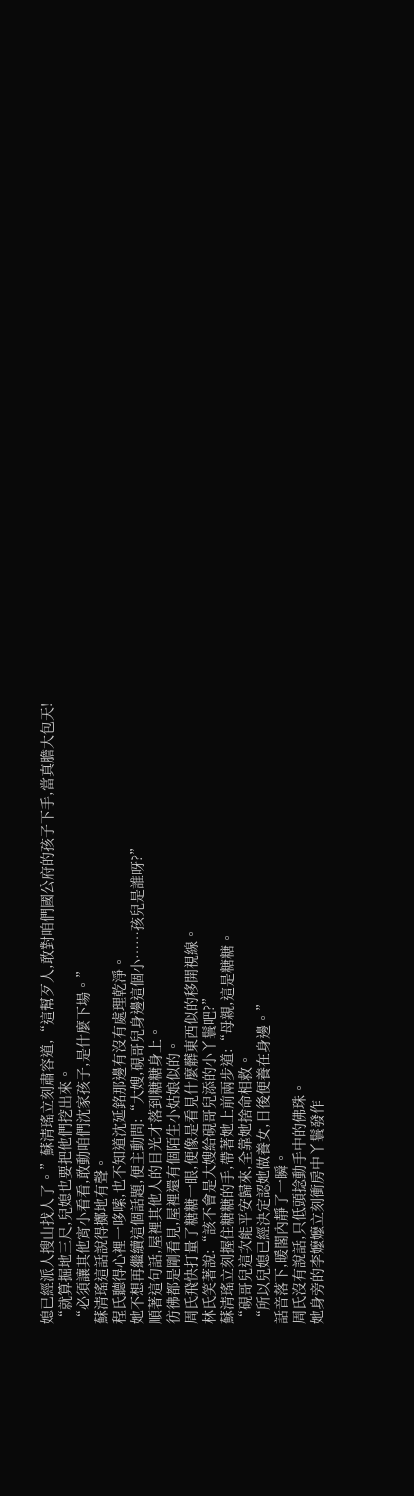媳已經派人搜山找人了。”蘇清瑤立刻肅容道,“這幫歹人,敢對咱們國公府的孩子下手,當真膽大包天!
“就算掘地三尺,兒媳也要把他們挖出來。
“必須讓其他宵小看看,敢動咱們沈家孩子,是什麼下場。”
蘇清瑤這話說得擲地有聲。
程氏聽得心裡一哆嗦,也不知道沈延銘那邊有沒有處理乾淨。
她不想再繼續這個話題,便主動問:“大嫂,硯哥兒身邊這個小……孩兒是誰呀?”
順著這句話,屋裡其他人的目光才落到糖糖身上。
彷彿都是剛看見,屋裡還有個陌生小姑娘似的。
周氏飛快打量了糖糖一眼,便像是看見什麼髒東西似的移開視線。
林氏笑著說:“該不會是大嫂給硯哥兒添的小丫鬟吧?”
蘇清瑤立刻握住糖糖的手,帶著她上前兩步道:“母親,這是糖糖。
“硯哥兒這次能平安歸來,全靠她捨命相救。
“所以兒媳已經決定認她做養女,日後便養在身邊。”
話音落下,暖閣內靜了一瞬。
周氏沒有說話,只低頭捻動手中的佛珠。
她身旁的李嬤嬤立刻衝房中丫鬟發作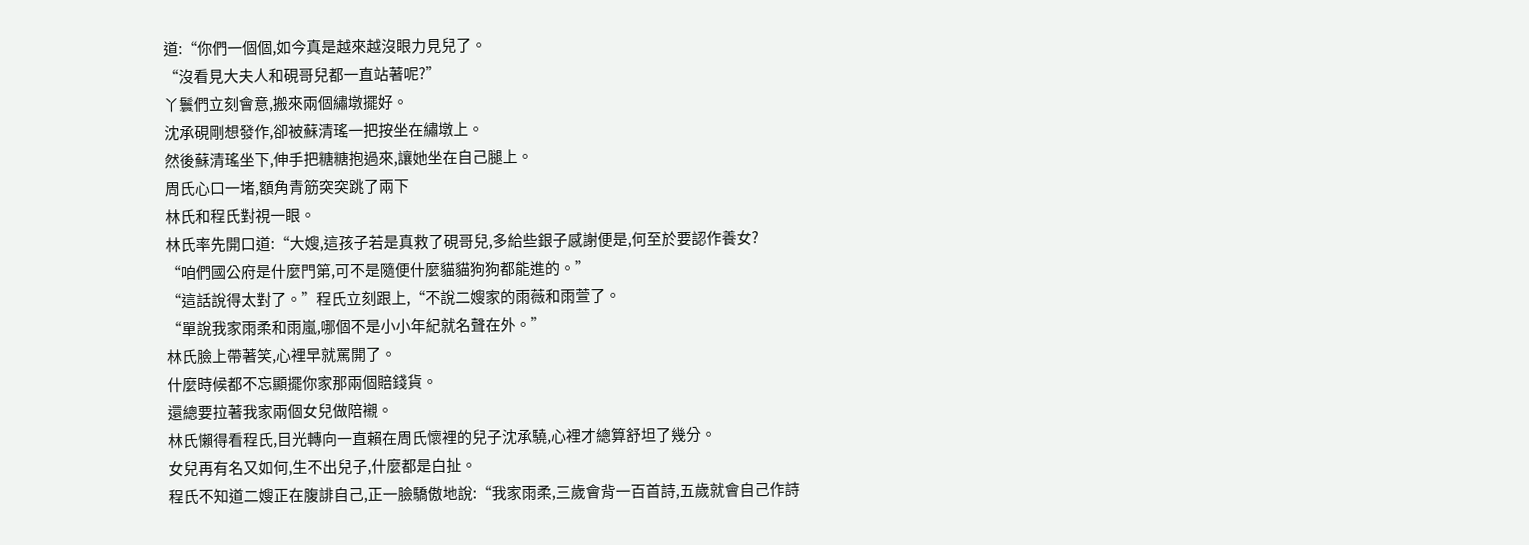道:“你們一個個,如今真是越來越沒眼力見兒了。
“沒看見大夫人和硯哥兒都一直站著呢?”
丫鬟們立刻會意,搬來兩個繡墩擺好。
沈承硯剛想發作,卻被蘇清瑤一把按坐在繡墩上。
然後蘇清瑤坐下,伸手把糖糖抱過來,讓她坐在自己腿上。
周氏心口一堵,額角青筋突突跳了兩下
林氏和程氏對視一眼。
林氏率先開口道:“大嫂,這孩子若是真救了硯哥兒,多給些銀子感謝便是,何至於要認作養女?
“咱們國公府是什麼門第,可不是隨便什麼貓貓狗狗都能進的。”
“這話說得太對了。”程氏立刻跟上,“不說二嫂家的雨薇和雨萱了。
“單說我家雨柔和雨嵐,哪個不是小小年紀就名聲在外。”
林氏臉上帶著笑,心裡早就罵開了。
什麼時候都不忘顯擺你家那兩個賠錢貨。
還總要拉著我家兩個女兒做陪襯。
林氏懶得看程氏,目光轉向一直賴在周氏懷裡的兒子沈承驍,心裡才總算舒坦了幾分。
女兒再有名又如何,生不出兒子,什麼都是白扯。
程氏不知道二嫂正在腹誹自己,正一臉驕傲地說:“我家雨柔,三歲會背一百首詩,五歲就會自己作詩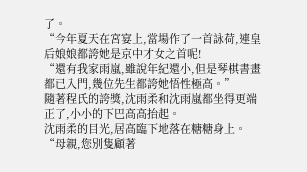了。
“今年夏天在宮宴上,當場作了一首詠荷,連皇后娘娘都誇她是京中才女之首呢!
“還有我家雨嵐,雖說年紀還小,但是琴棋書畫都已入門,幾位先生都誇她悟性極高。”
隨著程氏的誇獎,沈雨柔和沈雨嵐都坐得更端正了,小小的下巴高高抬起。
沈雨柔的目光,居高臨下地落在糖糖身上。
“母親,您別隻顧著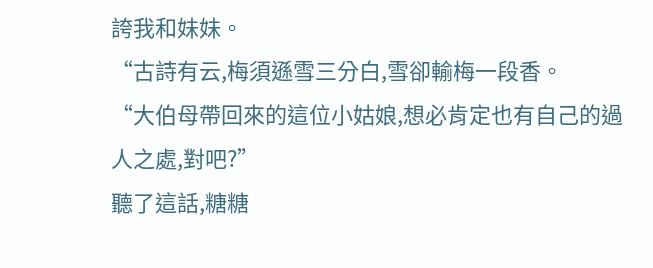誇我和妹妹。
“古詩有云,梅須遜雪三分白,雪卻輸梅一段香。
“大伯母帶回來的這位小姑娘,想必肯定也有自己的過人之處,對吧?”
聽了這話,糖糖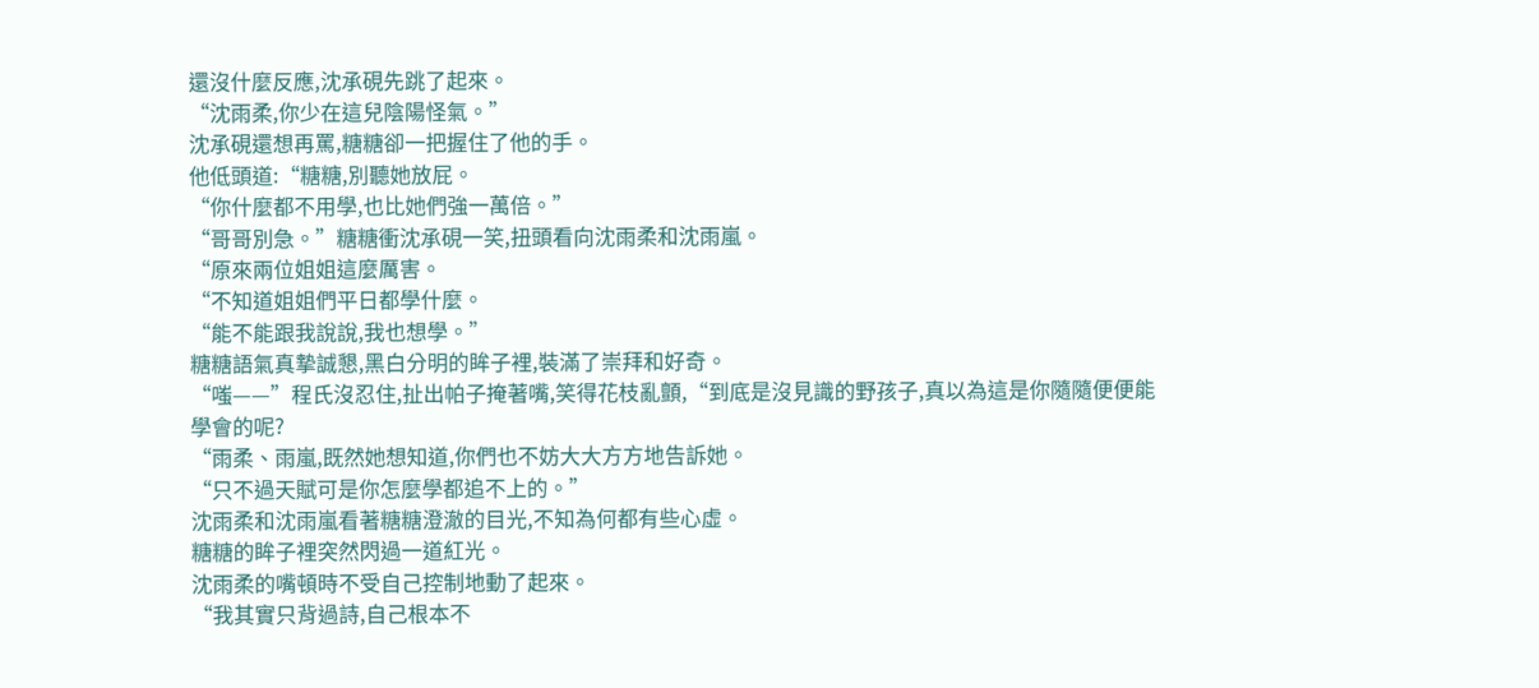還沒什麼反應,沈承硯先跳了起來。
“沈雨柔,你少在這兒陰陽怪氣。”
沈承硯還想再罵,糖糖卻一把握住了他的手。
他低頭道:“糖糖,別聽她放屁。
“你什麼都不用學,也比她們強一萬倍。”
“哥哥別急。”糖糖衝沈承硯一笑,扭頭看向沈雨柔和沈雨嵐。
“原來兩位姐姐這麼厲害。
“不知道姐姐們平日都學什麼。
“能不能跟我說說,我也想學。”
糖糖語氣真摯誠懇,黑白分明的眸子裡,裝滿了崇拜和好奇。
“嗤——”程氏沒忍住,扯出帕子掩著嘴,笑得花枝亂顫,“到底是沒見識的野孩子,真以為這是你隨隨便便能學會的呢?
“雨柔、雨嵐,既然她想知道,你們也不妨大大方方地告訴她。
“只不過天賦可是你怎麼學都追不上的。”
沈雨柔和沈雨嵐看著糖糖澄澈的目光,不知為何都有些心虛。
糖糖的眸子裡突然閃過一道紅光。
沈雨柔的嘴頓時不受自己控制地動了起來。
“我其實只背過詩,自己根本不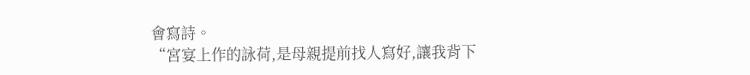會寫詩。
“宮宴上作的詠荷,是母親提前找人寫好,讓我背下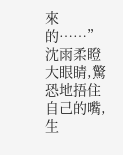來的……”
沈雨柔瞪大眼睛,驚恐地捂住自己的嘴,生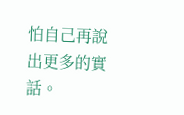怕自己再說出更多的實話。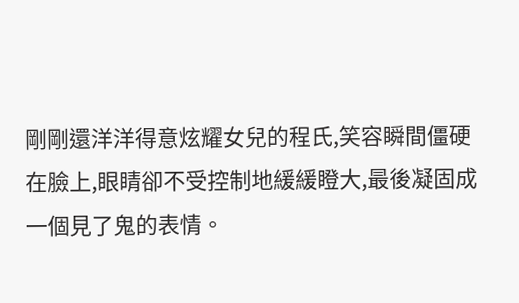剛剛還洋洋得意炫耀女兒的程氏,笑容瞬間僵硬在臉上,眼睛卻不受控制地緩緩瞪大,最後凝固成一個見了鬼的表情。